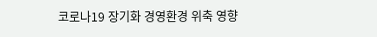코로나19 장기화 경영환경 위축 영향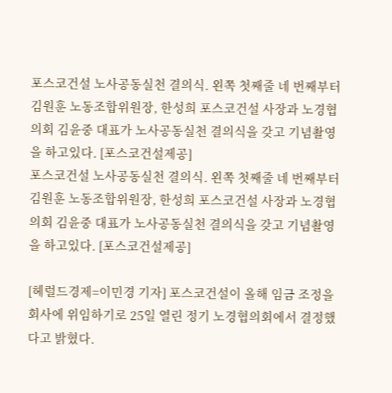포스코건설 노사공동실천 결의식. 왼쪽 첫째줄 네 번째부터 김원훈 노동조합위원장, 한성희 포스코건설 사장과 노경협의회 김윤중 대표가 노사공동실천 결의식을 갖고 기념촬영을 하고있다. [포스코건설제공]
포스코건설 노사공동실천 결의식. 왼쪽 첫째줄 네 번째부터 김원훈 노동조합위원장, 한성희 포스코건설 사장과 노경협의회 김윤중 대표가 노사공동실천 결의식을 갖고 기념촬영을 하고있다. [포스코건설제공]

[헤럴드경제=이민경 기자] 포스코건설이 올해 임금 조정을 회사에 위임하기로 25일 열린 정기 노경협의회에서 결정했다고 밝혔다.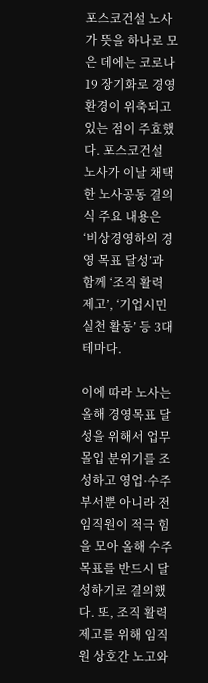포스코건설 노사가 뜻을 하나로 모은 데에는 코로나19 장기화로 경영환경이 위축되고 있는 점이 주효했다. 포스코건설 노사가 이날 채택한 노사공동 결의식 주요 내용은 ‘비상경영하의 경영 목표 달성’과 함께 ‘조직 활력 제고’, ‘기업시민실천 활동’ 등 3대 테마다.

이에 따라 노사는 올해 경영목표 달성을 위해서 업무 몰입 분위기를 조성하고 영업·수주 부서뿐 아니라 전 임직원이 적극 힘을 모아 올해 수주 목표를 반드시 달성하기로 결의했다. 또, 조직 활력 제고를 위해 임직원 상호간 노고와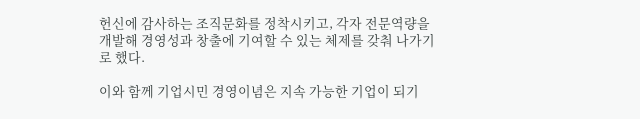헌신에 감사하는 조직문화를 정착시키고, 각자 전문역량을 개발해 경영성과 창출에 기여할 수 있는 체제를 갖춰 나가기로 했다.

이와 함께 기업시민 경영이념은 지속 가능한 기업이 되기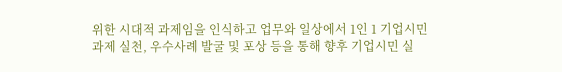위한 시대적 과제임을 인식하고 업무와 일상에서 1인 1 기업시민 과제 실천, 우수사례 발굴 및 포상 등을 통해 향후 기업시민 실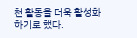천 활동을 더욱 활성화 하기로 했다.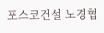포스코건설 노경협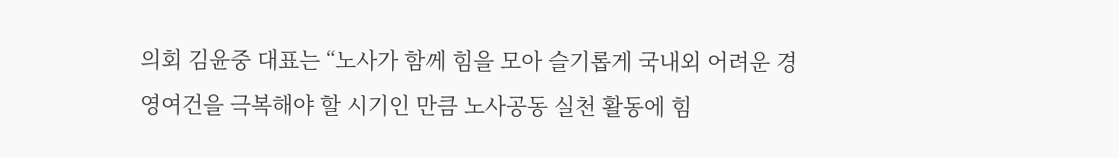의회 김윤중 대표는 “노사가 함께 힘을 모아 슬기롭게 국내외 어려운 경영여건을 극복해야 할 시기인 만큼 노사공동 실천 활동에 힘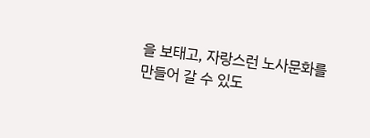을 보태고, 자랑스런 노사문화를 만들어 갈 수 있도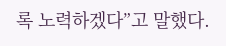록 노력하겠다”고 말했다.